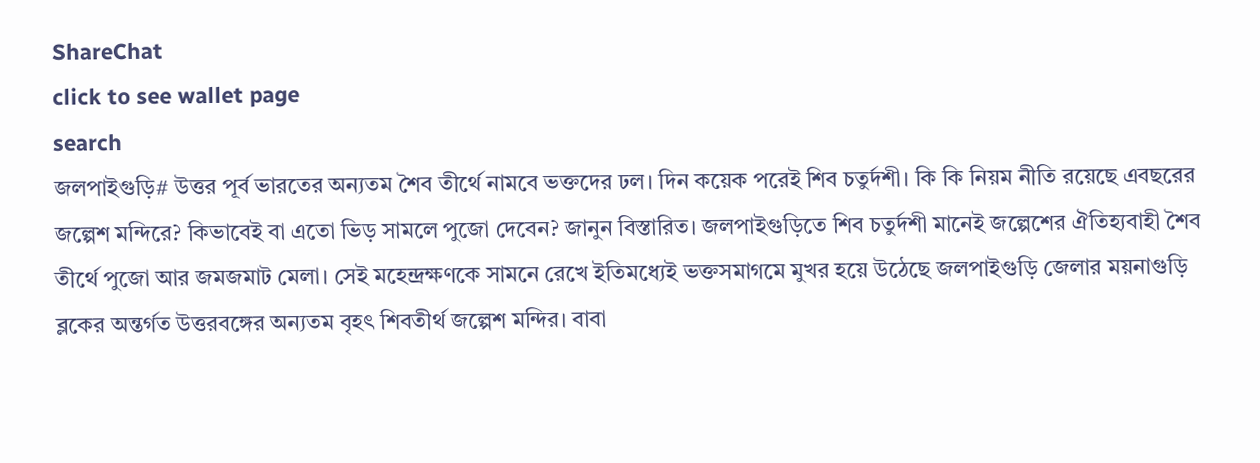ShareChat
click to see wallet page
search
জলপাইগুড়ি# উত্তর পূর্ব ভারতের অন্যতম শৈব তীর্থে নামবে ভক্তদের ঢল। দিন কয়েক পরেই শিব চতুর্দশী। কি কি নিয়ম নীতি রয়েছে এবছরের জল্পেশ মন্দিরে? কিভাবেই বা এতো ভিড় সামলে পুজো দেবেন? জানুন বিস্তারিত। জলপাইগুড়িতে শিব চতুর্দশী মানেই জল্পেশের ঐতিহ্যবাহী শৈব তীর্থে পুজো আর জমজমাট মেলা। সেই মহেন্দ্রক্ষণকে সামনে রেখে ইতিমধ্যেই ভক্তসমাগমে মুখর হয়ে উঠেছে জলপাইগুড়ি জেলার ময়নাগুড়ি ব্লকের অন্তর্গত উত্তরবঙ্গের অন্যতম বৃহৎ শিবতীর্থ জল্পেশ মন্দির। বাবা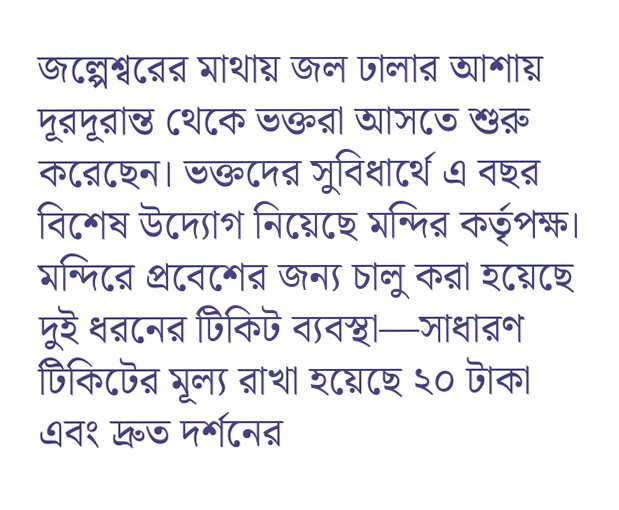জল্পেশ্বরের মাথায় জল ঢালার আশায় দূরদূরান্ত থেকে ভক্তরা আসতে শুরু করেছেন। ভক্তদের সুবিধার্থে এ বছর বিশেষ উদ্যোগ নিয়েছে মন্দির কর্তৃপক্ষ। মন্দিরে প্রবেশের জন্য চালু করা হয়েছে দুই ধরনের টিকিট ব্যবস্থা—সাধারণ টিকিটের মূল্য রাখা হয়েছে ২০ টাকা এবং দ্রুত দর্শনের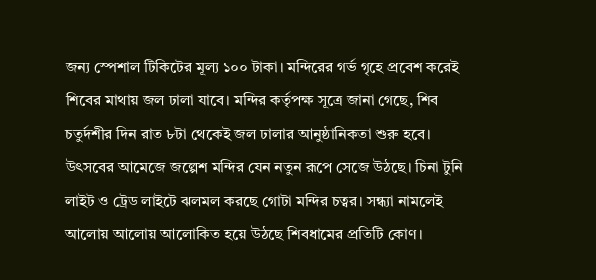জন্য স্পেশাল টিকিটের মূল্য ১০০ টাকা। মন্দিরের গর্ভ গৃহে প্রবেশ করেই শিবের মাথায় জল ঢালা যাবে। মন্দির কর্তৃপক্ষ সূত্রে জানা গেছে, শিব চতুর্দশীর দিন রাত ৮টা থেকেই জল ঢালার আনুষ্ঠানিকতা শুরু হবে। উৎসবের আমেজে জল্পেশ মন্দির যেন নতুন রূপে সেজে উঠছে। চিনা টুনি লাইট ও ট্রেড লাইটে ঝলমল করছে গোটা মন্দির চত্বর। সন্ধ্যা নামলেই আলোয় আলোয় আলোকিত হয়ে উঠছে শিবধামের প্রতিটি কোণ।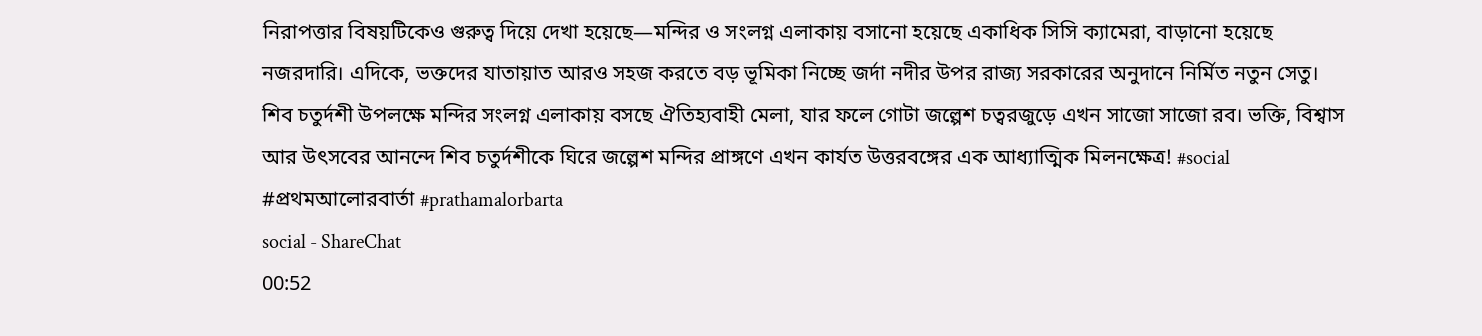নিরাপত্তার বিষয়টিকেও গুরুত্ব দিয়ে দেখা হয়েছে—মন্দির ও সংলগ্ন এলাকায় বসানো হয়েছে একাধিক সিসি ক্যামেরা, বাড়ানো হয়েছে নজরদারি। এদিকে, ভক্তদের যাতায়াত আরও সহজ করতে বড় ভূমিকা নিচ্ছে জর্দা নদীর উপর রাজ্য সরকারের অনুদানে নির্মিত নতুন সেতু। শিব চতুর্দশী উপলক্ষে মন্দির সংলগ্ন এলাকায় বসছে ঐতিহ্যবাহী মেলা, যার ফলে গোটা জল্পেশ চত্বরজুড়ে এখন সাজো সাজো রব। ভক্তি, বিশ্বাস আর উৎসবের আনন্দে শিব চতুর্দশীকে ঘিরে জল্পেশ মন্দির প্রাঙ্গণে এখন কার্যত উত্তরবঙ্গের এক আধ্যাত্মিক মিলনক্ষেত্র! #social #প্রথমআলোরবার্তা #prathamalorbarta
social - ShareChat
00:52